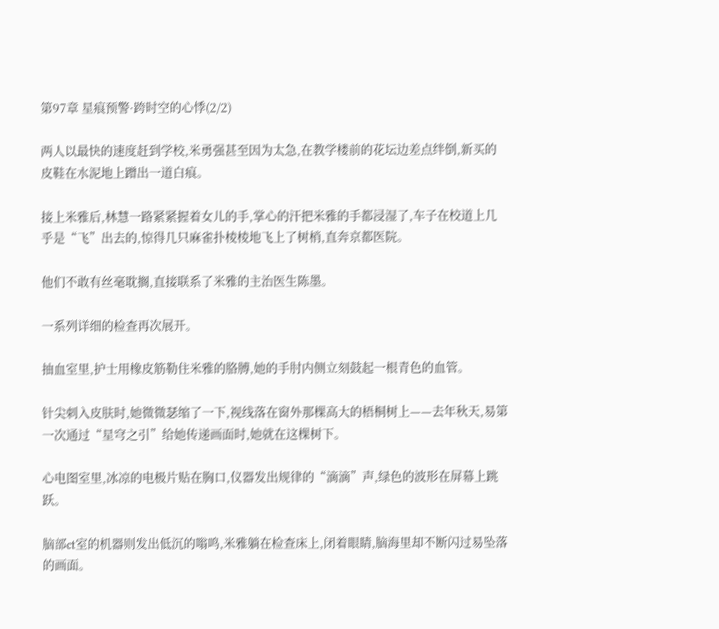第97章 星痕预警·跨时空的心悸(2/2)

两人以最快的速度赶到学校,米勇强甚至因为太急,在教学楼前的花坛边差点绊倒,新买的皮鞋在水泥地上蹭出一道白痕。

接上米雅后,林慧一路紧紧握着女儿的手,掌心的汗把米雅的手都浸湿了,车子在校道上几乎是“飞”出去的,惊得几只麻雀扑棱棱地飞上了树梢,直奔京都医院。

他们不敢有丝毫耽搁,直接联系了米雅的主治医生陈墨。

一系列详细的检查再次展开。

抽血室里,护士用橡皮筋勒住米雅的胳膊,她的手肘内侧立刻鼓起一根青色的血管。

针尖刺入皮肤时,她微微瑟缩了一下,视线落在窗外那棵高大的梧桐树上——去年秋天,易第一次通过“星穹之引”给她传递画面时,她就在这棵树下。

心电图室里,冰凉的电极片贴在胸口,仪器发出规律的“滴滴”声,绿色的波形在屏幕上跳跃。

脑部ct室的机器则发出低沉的嗡鸣,米雅躺在检查床上,闭着眼睛,脑海里却不断闪过易坠落的画面。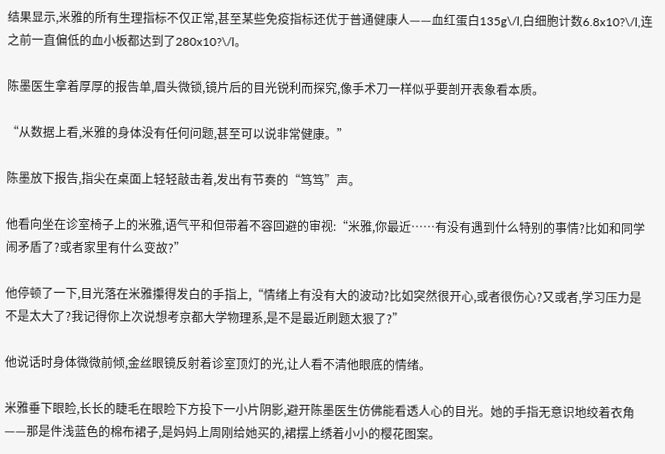结果显示,米雅的所有生理指标不仅正常,甚至某些免疫指标还优于普通健康人——血红蛋白135g\/l,白细胞计数6.8x10?\/l,连之前一直偏低的血小板都达到了280x10?\/l。

陈墨医生拿着厚厚的报告单,眉头微锁,镜片后的目光锐利而探究,像手术刀一样似乎要剖开表象看本质。

“从数据上看,米雅的身体没有任何问题,甚至可以说非常健康。”

陈墨放下报告,指尖在桌面上轻轻敲击着,发出有节奏的“笃笃”声。

他看向坐在诊室椅子上的米雅,语气平和但带着不容回避的审视:“米雅,你最近……有没有遇到什么特别的事情?比如和同学闹矛盾了?或者家里有什么变故?”

他停顿了一下,目光落在米雅攥得发白的手指上,“情绪上有没有大的波动?比如突然很开心,或者很伤心?又或者,学习压力是不是太大了?我记得你上次说想考京都大学物理系,是不是最近刷题太狠了?”

他说话时身体微微前倾,金丝眼镜反射着诊室顶灯的光,让人看不清他眼底的情绪。

米雅垂下眼睑,长长的睫毛在眼睑下方投下一小片阴影,避开陈墨医生仿佛能看透人心的目光。她的手指无意识地绞着衣角——那是件浅蓝色的棉布裙子,是妈妈上周刚给她买的,裙摆上绣着小小的樱花图案。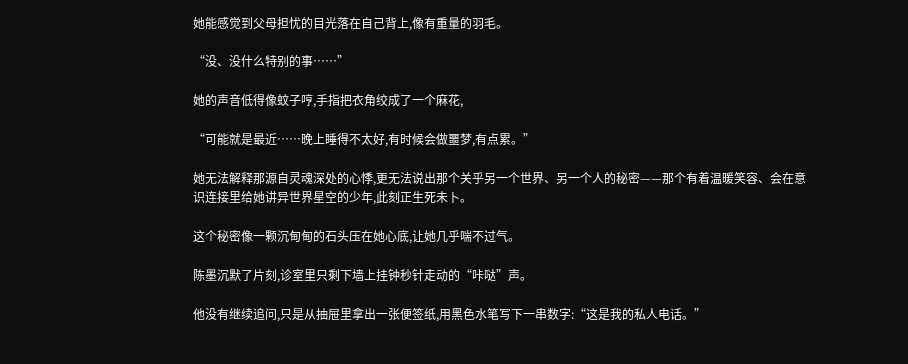她能感觉到父母担忧的目光落在自己背上,像有重量的羽毛。

“没、没什么特别的事……”

她的声音低得像蚊子哼,手指把衣角绞成了一个麻花,

“可能就是最近……晚上睡得不太好,有时候会做噩梦,有点累。”

她无法解释那源自灵魂深处的心悸,更无法说出那个关乎另一个世界、另一个人的秘密——那个有着温暖笑容、会在意识连接里给她讲异世界星空的少年,此刻正生死未卜。

这个秘密像一颗沉甸甸的石头压在她心底,让她几乎喘不过气。

陈墨沉默了片刻,诊室里只剩下墙上挂钟秒针走动的“咔哒”声。

他没有继续追问,只是从抽屉里拿出一张便签纸,用黑色水笔写下一串数字:“这是我的私人电话。”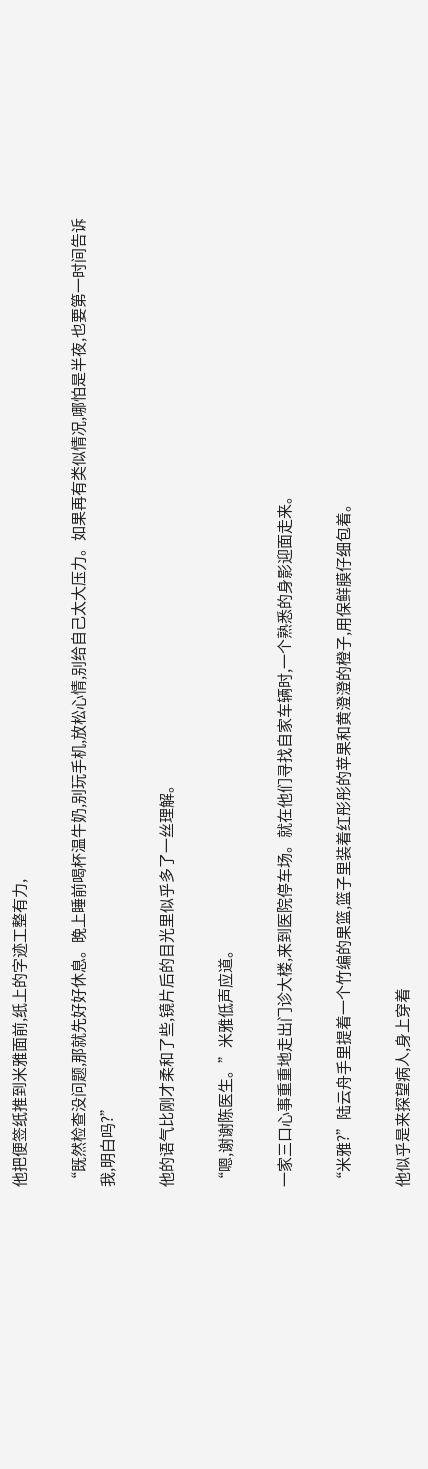他把便签纸推到米雅面前,纸上的字迹工整有力,

“既然检查没问题,那就先好好休息。晚上睡前喝杯温牛奶,别玩手机,放松心情,别给自己太大压力。如果再有类似情况,哪怕是半夜,也要第一时间告诉我,明白吗?”

他的语气比刚才柔和了些,镜片后的目光里似乎多了一丝理解。

“嗯,谢谢陈医生。”米雅低声应道。

一家三口心事重重地走出门诊大楼,来到医院停车场。就在他们寻找自家车辆时,一个熟悉的身影迎面走来。

“米雅?”陆云舟手里提着一个竹编的果篮,篮子里装着红彤彤的苹果和黄澄澄的橙子,用保鲜膜仔细包着。

他似乎是来探望病人,身上穿着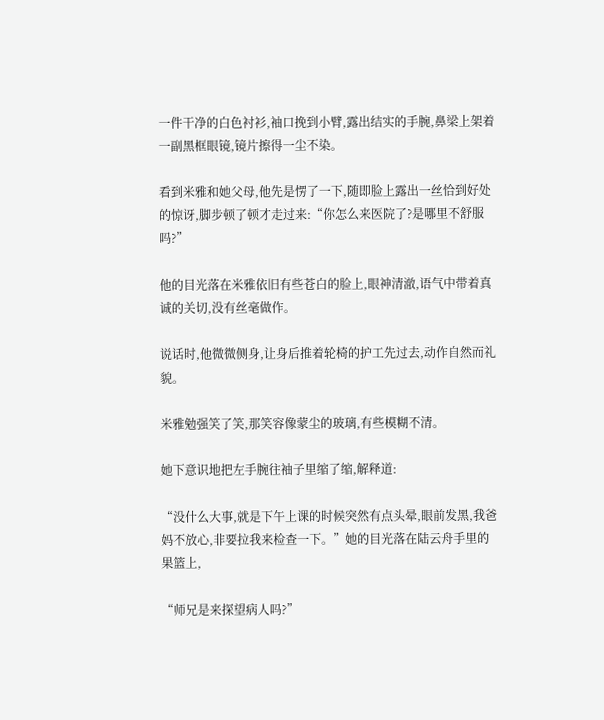一件干净的白色衬衫,袖口挽到小臂,露出结实的手腕,鼻梁上架着一副黑框眼镜,镜片擦得一尘不染。

看到米雅和她父母,他先是愣了一下,随即脸上露出一丝恰到好处的惊讶,脚步顿了顿才走过来:“你怎么来医院了?是哪里不舒服吗?”

他的目光落在米雅依旧有些苍白的脸上,眼神清澈,语气中带着真诚的关切,没有丝毫做作。

说话时,他微微侧身,让身后推着轮椅的护工先过去,动作自然而礼貌。

米雅勉强笑了笑,那笑容像蒙尘的玻璃,有些模糊不清。

她下意识地把左手腕往袖子里缩了缩,解释道:

“没什么大事,就是下午上课的时候突然有点头晕,眼前发黑,我爸妈不放心,非要拉我来检查一下。”她的目光落在陆云舟手里的果篮上,

“师兄是来探望病人吗?”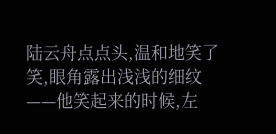陆云舟点点头,温和地笑了笑,眼角露出浅浅的细纹——他笑起来的时候,左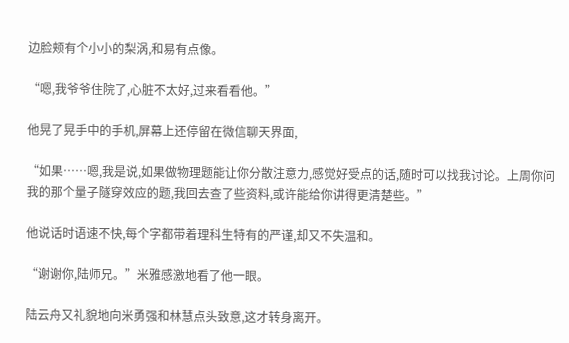边脸颊有个小小的梨涡,和易有点像。

“嗯,我爷爷住院了,心脏不太好,过来看看他。”

他晃了晃手中的手机,屏幕上还停留在微信聊天界面,

“如果……嗯,我是说,如果做物理题能让你分散注意力,感觉好受点的话,随时可以找我讨论。上周你问我的那个量子隧穿效应的题,我回去查了些资料,或许能给你讲得更清楚些。”

他说话时语速不快,每个字都带着理科生特有的严谨,却又不失温和。

“谢谢你,陆师兄。”米雅感激地看了他一眼。

陆云舟又礼貌地向米勇强和林慧点头致意,这才转身离开。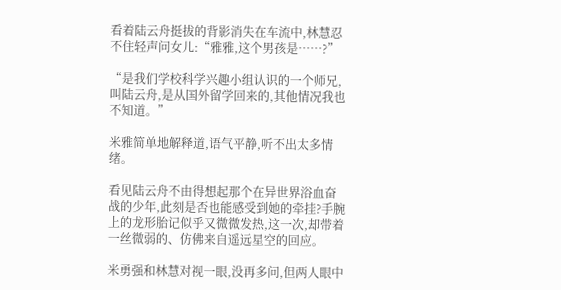看着陆云舟挺拔的背影消失在车流中,林慧忍不住轻声问女儿:“雅雅,这个男孩是……?”

“是我们学校科学兴趣小组认识的一个师兄,叫陆云舟,是从国外留学回来的,其他情况我也不知道。”

米雅简单地解释道,语气平静,听不出太多情绪。

看见陆云舟不由得想起那个在异世界浴血奋战的少年,此刻是否也能感受到她的牵挂?手腕上的龙形胎记似乎又微微发热,这一次,却带着一丝微弱的、仿佛来自遥远星空的回应。

米勇强和林慧对视一眼,没再多问,但两人眼中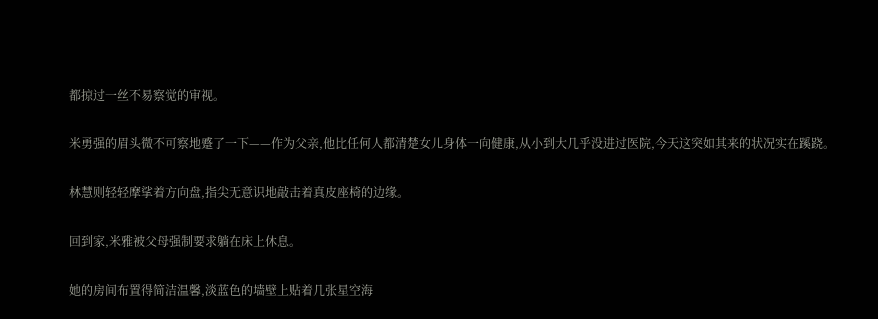都掠过一丝不易察觉的审视。

米勇强的眉头微不可察地蹙了一下——作为父亲,他比任何人都清楚女儿身体一向健康,从小到大几乎没进过医院,今天这突如其来的状况实在蹊跷。

林慧则轻轻摩挲着方向盘,指尖无意识地敲击着真皮座椅的边缘。

回到家,米雅被父母强制要求躺在床上休息。

她的房间布置得简洁温馨,淡蓝色的墙壁上贴着几张星空海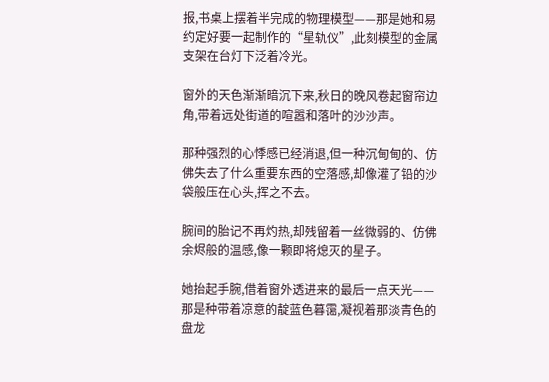报,书桌上摆着半完成的物理模型——那是她和易约定好要一起制作的“星轨仪”,此刻模型的金属支架在台灯下泛着冷光。

窗外的天色渐渐暗沉下来,秋日的晚风卷起窗帘边角,带着远处街道的喧嚣和落叶的沙沙声。

那种强烈的心悸感已经消退,但一种沉甸甸的、仿佛失去了什么重要东西的空落感,却像灌了铅的沙袋般压在心头,挥之不去。

腕间的胎记不再灼热,却残留着一丝微弱的、仿佛余烬般的温感,像一颗即将熄灭的星子。

她抬起手腕,借着窗外透进来的最后一点天光——那是种带着凉意的靛蓝色暮霭,凝视着那淡青色的盘龙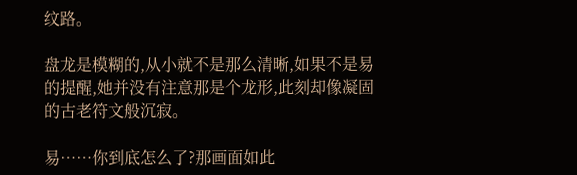纹路。

盘龙是模糊的,从小就不是那么清晰,如果不是易的提醒,她并没有注意那是个龙形,此刻却像凝固的古老符文般沉寂。

易……你到底怎么了?那画面如此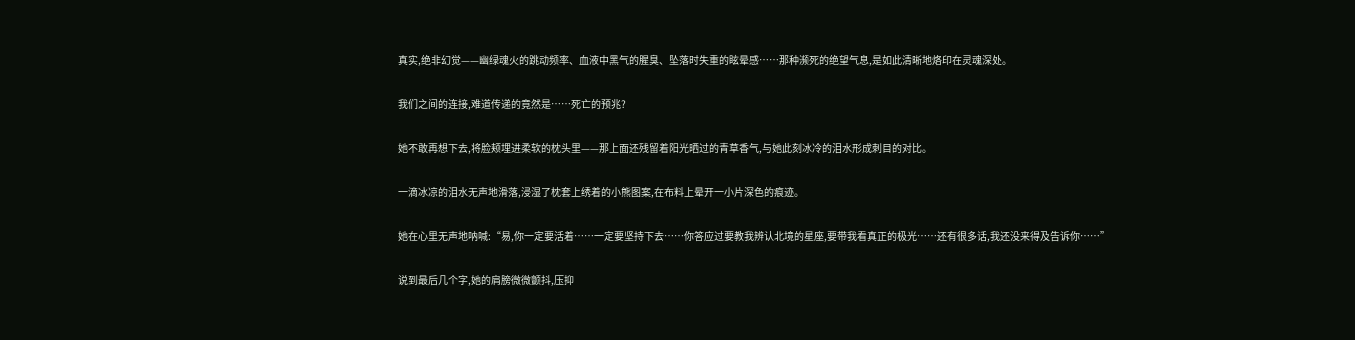真实,绝非幻觉——幽绿魂火的跳动频率、血液中黑气的腥臭、坠落时失重的眩晕感……那种濒死的绝望气息,是如此清晰地烙印在灵魂深处。

我们之间的连接,难道传递的竟然是……死亡的预兆?

她不敢再想下去,将脸颊埋进柔软的枕头里——那上面还残留着阳光晒过的青草香气,与她此刻冰冷的泪水形成刺目的对比。

一滴冰凉的泪水无声地滑落,浸湿了枕套上绣着的小熊图案,在布料上晕开一小片深色的痕迹。

她在心里无声地呐喊:“易,你一定要活着……一定要坚持下去……你答应过要教我辨认北境的星座,要带我看真正的极光……还有很多话,我还没来得及告诉你……”

说到最后几个字,她的肩膀微微颤抖,压抑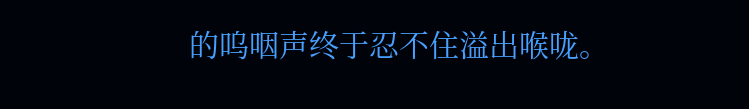的呜咽声终于忍不住溢出喉咙。